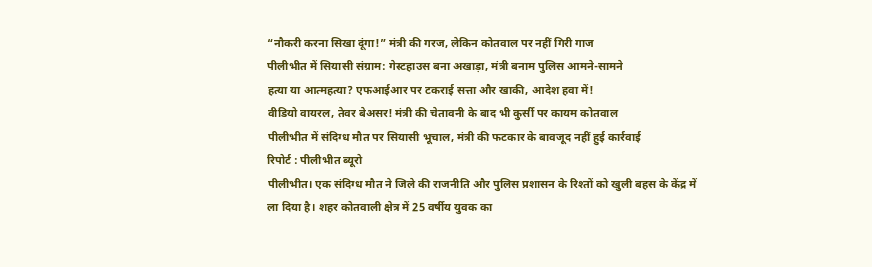“नौकरी करना सिखा दूंगा!” मंत्री की गरज, लेकिन कोतवाल पर नहीं गिरी गाज
पीलीभीत में सियासी संग्राम: गेस्टहाउस बना अखाड़ा, मंत्री बनाम पुलिस आमने-सामने
हत्या या आत्महत्या? एफआईआर पर टकराई सत्ता और खाकी, आदेश हवा में!
वीडियो वायरल, तेवर बेअसर! मंत्री की चेतावनी के बाद भी कुर्सी पर कायम कोतवाल
पीलीभीत में संदिग्ध मौत पर सियासी भूचाल, मंत्री की फटकार के बावजूद नहीं हुई कार्रवाई
रिपोर्ट : पीलीभीत ब्यूरो
पीलीभीत। एक संदिग्ध मौत ने जिले की राजनीति और पुलिस प्रशासन के रिश्तों को खुली बहस के केंद्र में ला दिया है। शहर कोतवाली क्षेत्र में 25 वर्षीय युवक का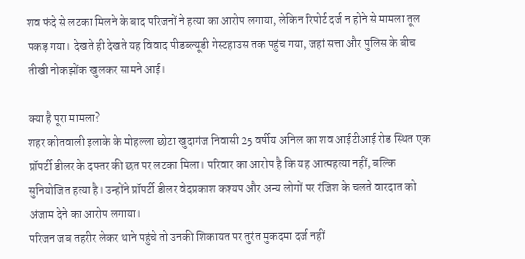शव फंदे से लटका मिलने के बाद परिजनों ने हत्या का आरोप लगाया, लेकिन रिपोर्ट दर्ज न होने से मामला तूल पकड़ गया। देखते ही देखते यह विवाद पीडब्ल्यूडी गेस्टहाउस तक पहुंच गया, जहां सत्ता और पुलिस के बीच तीखी नोकझोंक खुलकर सामने आई।

क्या है पूरा मामला?
शहर कोतवाली इलाके के मोहल्ला छोटा खुदागंज निवासी 25 वर्षीय अनिल का शव आईटीआई रोड स्थित एक प्रॉपर्टी डीलर के दफ्तर की छत पर लटका मिला। परिवार का आरोप है कि यह आत्महत्या नहीं, बल्कि सुनियोजित हत्या है। उन्होंने प्रॉपर्टी डीलर वेदप्रकाश कश्यप और अन्य लोगों पर रंजिश के चलते वारदात को अंजाम देने का आरोप लगाया।
परिजन जब तहरीर लेकर थाने पहुंचे तो उनकी शिकायत पर तुरंत मुकदमा दर्ज नहीं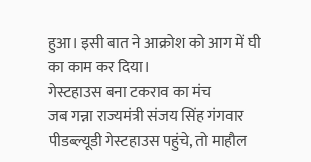हुआ। इसी बात ने आक्रोश को आग में घी का काम कर दिया।
गेस्टहाउस बना टकराव का मंच
जब गन्ना राज्यमंत्री संजय सिंह गंगवार पीडब्ल्यूडी गेस्टहाउस पहुंचे, तो माहौल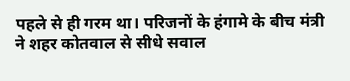पहले से ही गरम था। परिजनों के हंगामे के बीच मंत्री ने शहर कोतवाल से सीधे सवाल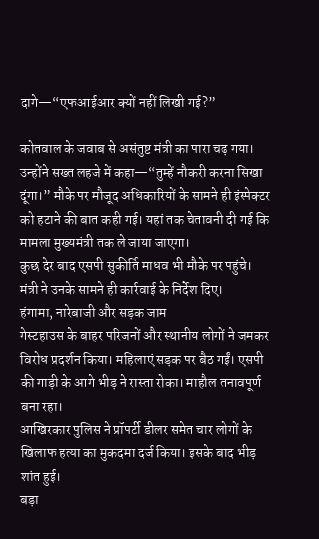दागे—“एफआईआर क्यों नहीं लिखी गई?”

कोतवाल के जवाब से असंतुष्ट मंत्री का पारा चढ़ गया। उन्होंने सख्त लहजे में कहा—“तुम्हें नौकरी करना सिखा दूंगा।” मौके पर मौजूद अधिकारियों के सामने ही इंस्पेक्टर को हटाने की बात कही गई। यहां तक चेतावनी दी गई कि मामला मुख्यमंत्री तक ले जाया जाएगा।
कुछ देर बाद एसपी सुकीर्ति माधव भी मौके पर पहुंचे। मंत्री ने उनके सामने ही कार्रवाई के निर्देश दिए।
हंगामा, नारेबाजी और सड़क जाम
गेस्टहाउस के बाहर परिजनों और स्थानीय लोगों ने जमकर विरोध प्रदर्शन किया। महिलाएं सड़क पर बैठ गईं। एसपी की गाड़ी के आगे भीड़ ने रास्ता रोका। माहौल तनावपूर्ण बना रहा।
आखिरकार पुलिस ने प्रॉपर्टी डीलर समेत चार लोगों के खिलाफ हत्या का मुकदमा दर्ज किया। इसके बाद भीड़ शांत हुई।
बड़ा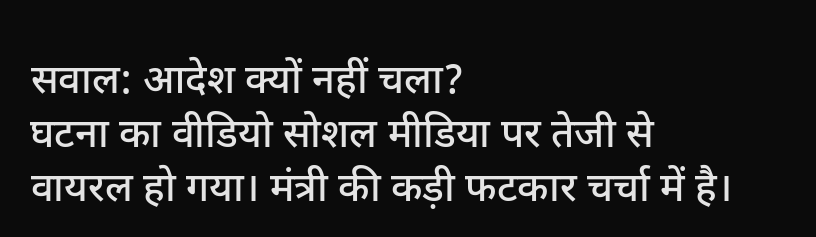सवाल: आदेश क्यों नहीं चला?
घटना का वीडियो सोशल मीडिया पर तेजी से वायरल हो गया। मंत्री की कड़ी फटकार चर्चा में है।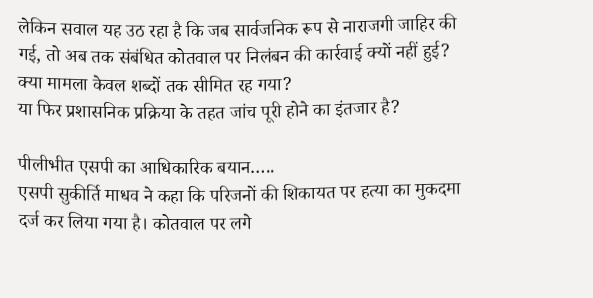लेकिन सवाल यह उठ रहा है कि जब सार्वजनिक रूप से नाराजगी जाहिर की गई, तो अब तक संबंधित कोतवाल पर निलंबन की कार्रवाई क्यों नहीं हुई?
क्या मामला केवल शब्दों तक सीमित रह गया?
या फिर प्रशासनिक प्रक्रिया के तहत जांच पूरी होने का इंतजार है?

पीलीभीत एसपी का आधिकारिक बयान…..
एसपी सुकीर्ति माधव ने कहा कि परिजनों की शिकायत पर हत्या का मुकदमा दर्ज कर लिया गया है। कोतवाल पर लगे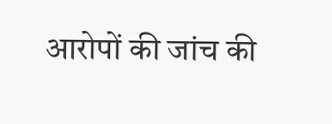आरोपों की जांच की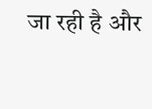जा रही है और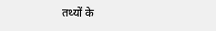तथ्यों के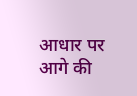आधार पर आगे की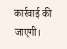कार्रवाई की जाएगी।